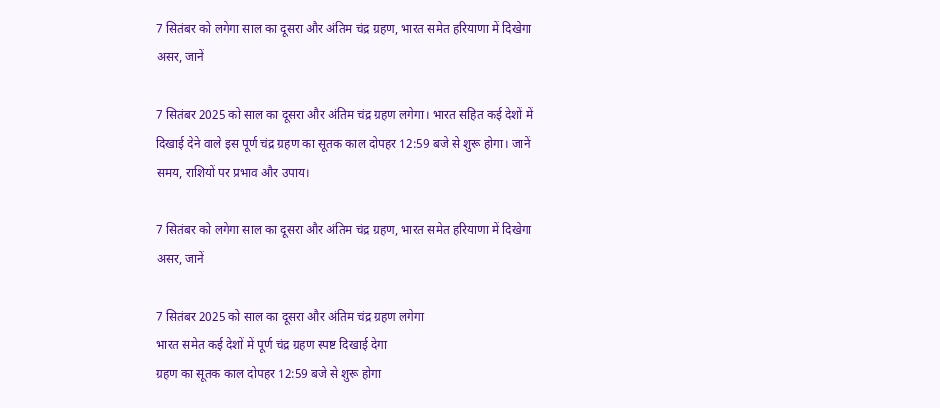7 सितंबर को लगेगा साल का दूसरा और अंतिम चंद्र ग्रहण, भारत समेत हरियाणा में दिखेगा असर, जानें

7 सितंबर 2025 को साल का दूसरा और अंतिम चंद्र ग्रहण लगेगा। भारत सहित कई देशों में दिखाई देने वाले इस पूर्ण चंद्र ग्रहण का सूतक काल दोपहर 12:59 बजे से शुरू होगा। जानें समय, राशियों पर प्रभाव और उपाय।

7 सितंबर को लगेगा साल का दूसरा और अंतिम चंद्र ग्रहण, भारत समेत हरियाणा में दिखेगा असर, जानें

7 सितंबर 2025 को साल का दूसरा और अंतिम चंद्र ग्रहण लगेगा
भारत समेत कई देशों में पूर्ण चंद्र ग्रहण स्पष्ट दिखाई देगा
ग्रहण का सूतक काल दोपहर 12:59 बजे से शुरू होगा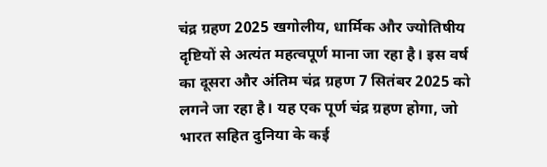चंद्र ग्रहण 2025 खगोलीय, धार्मिक और ज्योतिषीय दृष्टियों से अत्यंत महत्वपूर्ण माना जा रहा है। इस वर्ष का दूसरा और अंतिम चंद्र ग्रहण 7 सितंबर 2025 को लगने जा रहा है। यह एक पूर्ण चंद्र ग्रहण होगा, जो भारत सहित दुनिया के कई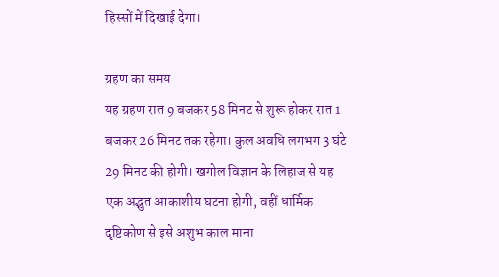हिस्सों में दिखाई देगा।

ग्रहण का समय
यह ग्रहण रात 9 बजकर 58 मिनट से शुरू होकर रात 1 बजकर 26 मिनट तक रहेगा। कुल अवधि लगभग 3 घंटे 29 मिनट की होगी। खगोल विज्ञान के लिहाज से यह एक अद्भुत आकाशीय घटना होगी, वहीं धार्मिक दृष्टिकोण से इसे अशुभ काल माना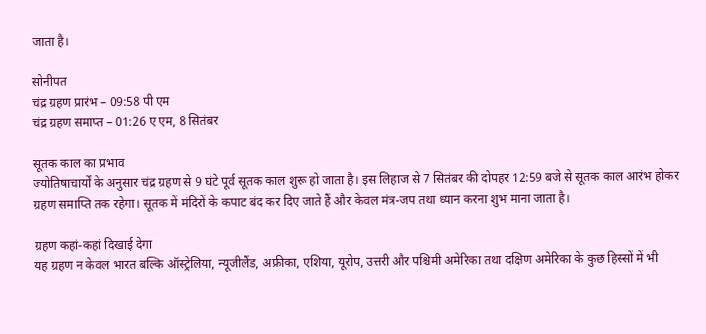जाता है।

सोनीपत
चंद्र ग्रहण प्रारंभ – 09:58 पी एम
चंद्र ग्रहण समाप्त – 01:26 ए एम, 8 सितंबर

सूतक काल का प्रभाव
ज्योतिषाचार्यों के अनुसार चंद्र ग्रहण से 9 घंटे पूर्व सूतक काल शुरू हो जाता है। इस लिहाज से 7 सितंबर की दोपहर 12:59 बजे से सूतक काल आरंभ होकर ग्रहण समाप्ति तक रहेगा। सूतक में मंदिरों के कपाट बंद कर दिए जाते हैं और केवल मंत्र-जप तथा ध्यान करना शुभ माना जाता है।

ग्रहण कहां-कहां दिखाई देगा
यह ग्रहण न केवल भारत बल्कि ऑस्ट्रेलिया, न्यूजीलैंड, अफ्रीका, एशिया, यूरोप, उत्तरी और पश्चिमी अमेरिका तथा दक्षिण अमेरिका के कुछ हिस्सों में भी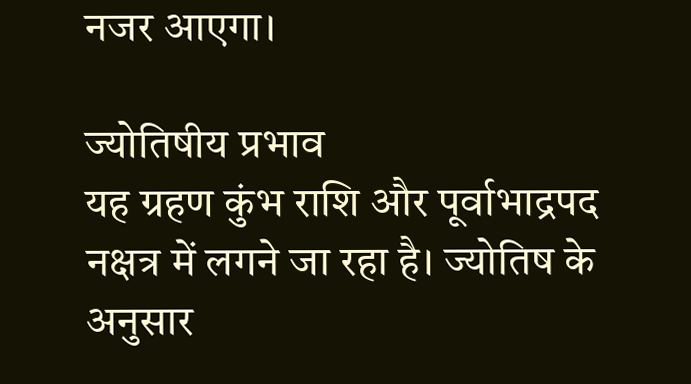नजर आएगा।

ज्योतिषीय प्रभाव
यह ग्रहण कुंभ राशि और पूर्वाभाद्रपद नक्षत्र में लगने जा रहा है। ज्योतिष के अनुसार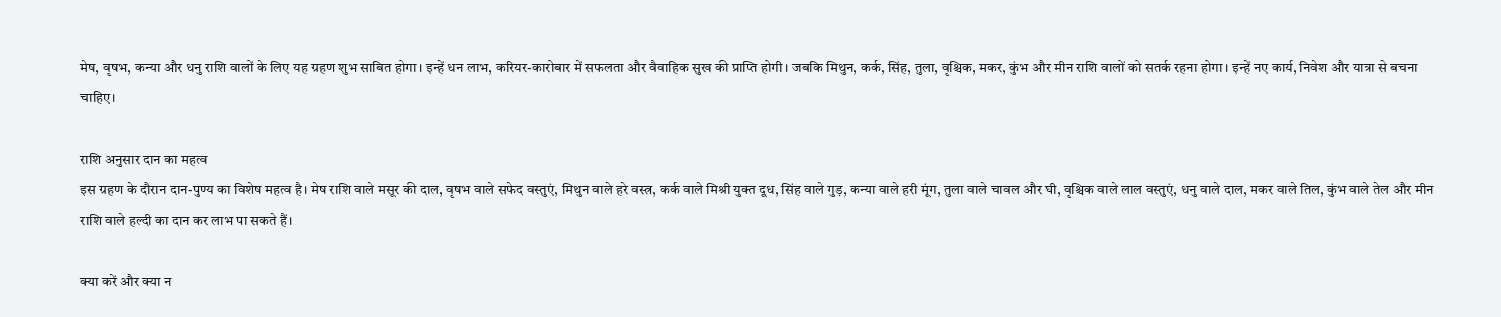मेष, वृषभ, कन्या और धनु राशि वालों के लिए यह ग्रहण शुभ साबित होगा। इन्हें धन लाभ, करियर-कारोबार में सफलता और वैवाहिक सुख की प्राप्ति होगी। जबकि मिथुन, कर्क, सिंह, तुला, वृश्चिक, मकर, कुंभ और मीन राशि वालों को सतर्क रहना होगा। इन्हें नए कार्य, निवेश और यात्रा से बचना चाहिए।

राशि अनुसार दान का महत्व
इस ग्रहण के दौरान दान-पुण्य का विशेष महत्व है। मेष राशि वाले मसूर की दाल, वृषभ वाले सफेद वस्तुएं, मिथुन वाले हरे वस्त्र, कर्क वाले मिश्री युक्त दूध, सिंह वाले गुड़, कन्या वाले हरी मूंग, तुला वाले चावल और घी, वृश्चिक वाले लाल वस्तुएं, धनु वाले दाल, मकर वाले तिल, कुंभ वाले तेल और मीन राशि वाले हल्दी का दान कर लाभ पा सकते हैं।

क्या करें और क्या न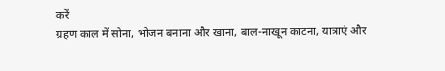करें
ग्रहण काल में सोना, भोजन बनाना और खाना, बाल-नाखून काटना, यात्राएं और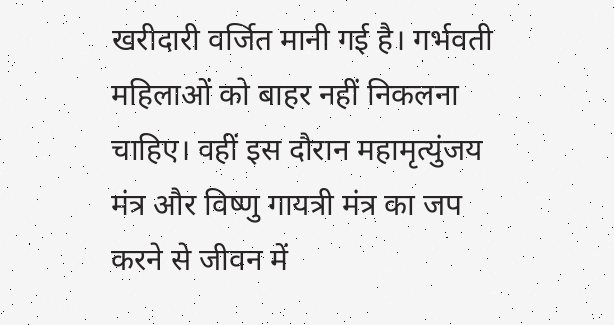खरीदारी वर्जित मानी गई है। गर्भवती महिलाओं को बाहर नहीं निकलना चाहिए। वहीं इस दौरान महामृत्युंजय मंत्र और विष्णु गायत्री मंत्र का जप करने से जीवन में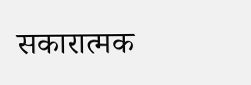सकारात्मक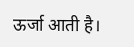ऊर्जा आती है।